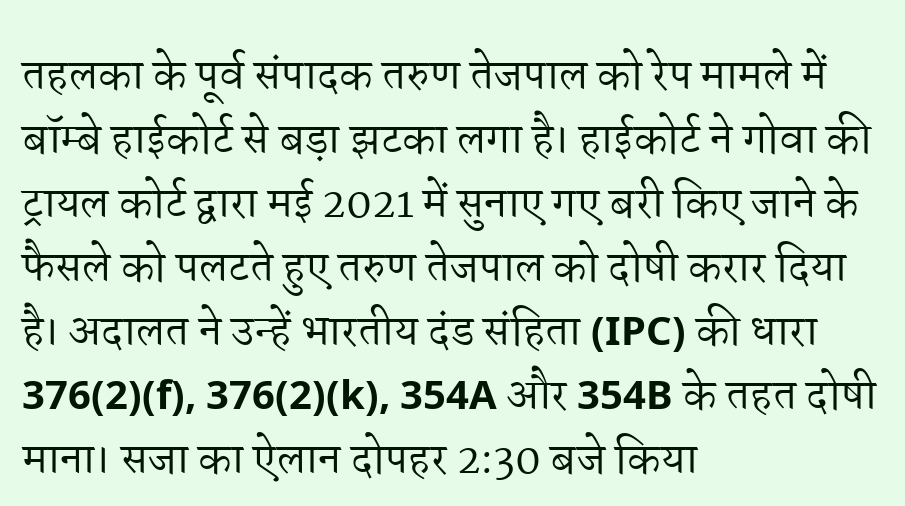तहलका के पूर्व संपादक तरुण तेजपाल को रेप मामले में बॉम्बे हाईकोर्ट से बड़ा झटका लगा है। हाईकोर्ट ने गोवा की ट्रायल कोर्ट द्वारा मई 2021 में सुनाए गए बरी किए जाने के फैसले को पलटते हुए तरुण तेजपाल को दोषी करार दिया है। अदालत ने उन्हें भारतीय दंड संहिता (IPC) की धारा 376(2)(f), 376(2)(k), 354A और 354B के तहत दोषी माना। सजा का ऐलान दोपहर 2:30 बजे किया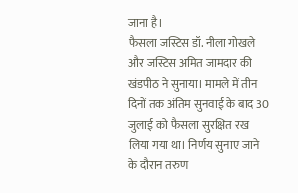जाना है।
फैसला जस्टिस डॉ. नीला गोखले और जस्टिस अमित जामदार की खंडपीठ ने सुनाया। मामले में तीन दिनों तक अंतिम सुनवाई के बाद 30 जुलाई को फैसला सुरक्षित रख लिया गया था। निर्णय सुनाए जाने के दौरान तरुण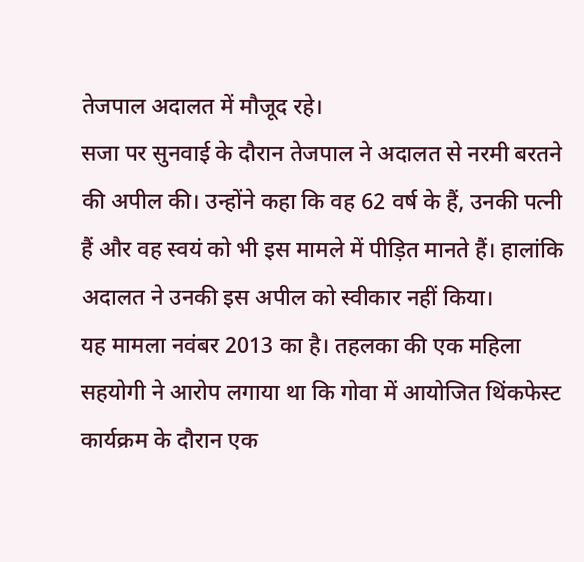तेजपाल अदालत में मौजूद रहे।
सजा पर सुनवाई के दौरान तेजपाल ने अदालत से नरमी बरतने की अपील की। उन्होंने कहा कि वह 62 वर्ष के हैं, उनकी पत्नी हैं और वह स्वयं को भी इस मामले में पीड़ित मानते हैं। हालांकि अदालत ने उनकी इस अपील को स्वीकार नहीं किया।
यह मामला नवंबर 2013 का है। तहलका की एक महिला सहयोगी ने आरोप लगाया था कि गोवा में आयोजित थिंकफेस्ट कार्यक्रम के दौरान एक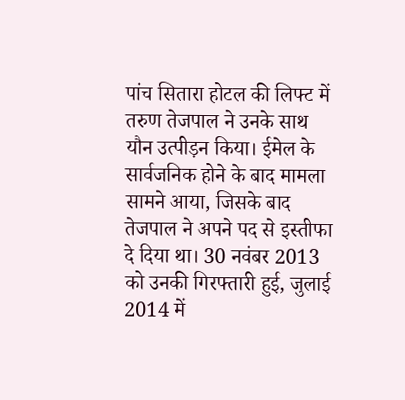पांच सितारा होटल की लिफ्ट में तरुण तेजपाल ने उनके साथ यौन उत्पीड़न किया। ईमेल के सार्वजनिक होने के बाद मामला सामने आया, जिसके बाद तेजपाल ने अपने पद से इस्तीफा दे दिया था। 30 नवंबर 2013 को उनकी गिरफ्तारी हुई, जुलाई 2014 में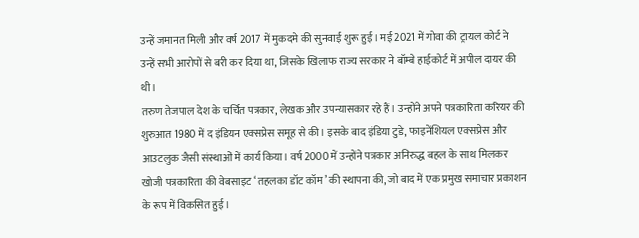उन्हें जमानत मिली और वर्ष 2017 में मुकदमे की सुनवाई शुरू हुई। मई 2021 में गोवा की ट्रायल कोर्ट ने उन्हें सभी आरोपों से बरी कर दिया था, जिसके खिलाफ राज्य सरकार ने बॉम्बे हाईकोर्ट में अपील दायर की थी।
तरुण तेजपाल देश के चर्चित पत्रकार, लेखक और उपन्यासकार रहे हैं। उन्होंने अपने पत्रकारिता करियर की शुरुआत 1980 में द इंडियन एक्सप्रेस समूह से की। इसके बाद इंडिया टुडे, फाइनेंशियल एक्सप्रेस और आउटलुक जैसी संस्थाओं में कार्य किया। वर्ष 2000 में उन्होंने पत्रकार अनिरुद्ध बहल के साथ मिलकर खोजी पत्रकारिता की वेबसाइट ‘तहलका डॉट कॉम’ की स्थापना की, जो बाद में एक प्रमुख समाचार प्रकाशन के रूप में विकसित हुई।